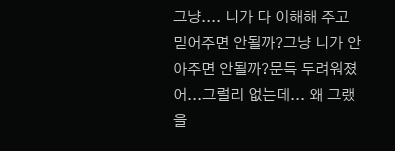그냥.... 니가 다 이해해 주고 믿어주면 안될까?그냥 니가 안아주면 안될까?문득 두려워졌어...그럴리 없는데... 왜 그랬을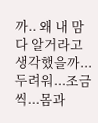까.. 왜 내 맘 다 알거라고 생각했을까...두려워...조금씩...몸과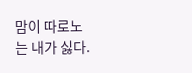맘이 따로노는 내가 싫다.